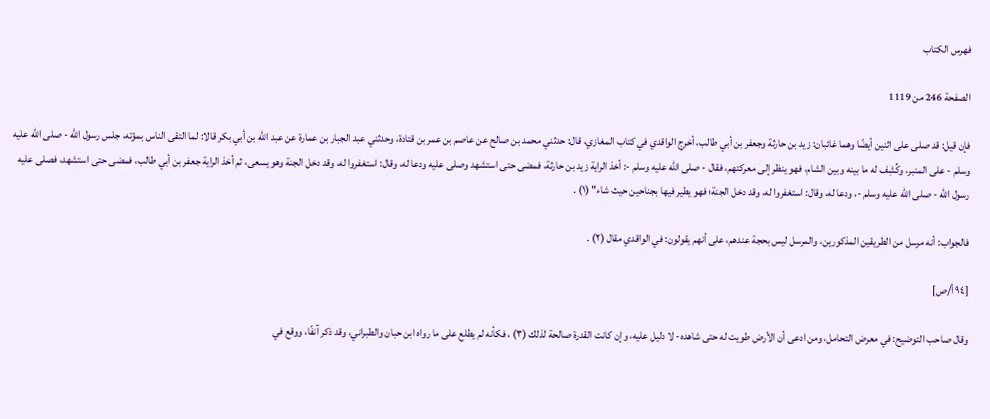فهرس الكتاب

الصفحة 246 من 1119

فإن قيل: قد صلى على اثنين أيضًا وهما غائبان: زيد بن حارثة وجعفر بن أبي طالب، أخرج الواقدي في كتاب المغازي، قال: حدثني محمد بن صالح عن عاصم بن عمر بن قتادة، وحدثني عبد الجبار بن عمارة عن عبد الله بن أبي بكر قالا: لما التقى الناس بمؤته، جلس رسول الله - صلى الله عليه وسلم - على المنبر، وكُشِف له ما بينه وبين الشام، فهو ينظر إلى معركتهم، فقال - صلى الله عليه وسلم -: أخذ الراية زيد بن حارثة، فمضى حتى استشهد وصلى عليه ودعا له، وقال: استغفروا له، وقد دخل الجنة وهو يسعى، ثم أخذ الراية جعفر بن أبي طالب، فمضى حتى استشهد، فصلى عليه رسول الله - صلى الله عليه وسلم -، ودعا له، وقال: استغفروا له، وقد دخل الجنة؛ فهو يطير فيها بجناحين حيث شاء" (١) .

فالجواب: أنه مرسل من الطريقين المذكورين، والمرسل ليس بحجة عندهم، على أنهم يقولون: في الواقدي مقال (٢) .

[٩٤ أ/ص]

وقال صاحب التوضيح: في معرض التحامل، ومن ادعى أن الأرض طويت له حتى شاهده- لا دليل عليه، وإن كانت القدرة صالحة لذلك (٣) ، فكأنه لم يطلع على ما رواه ابن حبان والطبراني، وقد ذكر آنفًا، ووقع في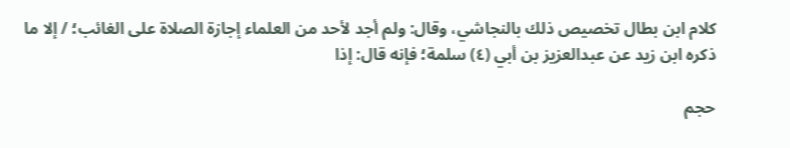كلام ابن بطال تخصيص ذلك بالنجاشي، وقال: ولم أجد لأحد من العلماء إجازة الصلاة على الغائب؛ / إلا ما ذكره ابن زيد عن عبدالعزيز بن أبي (٤) سلمة؛ فإنه قال: إذا

حجم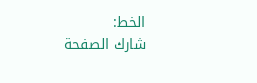الخط:
شارك الصفحة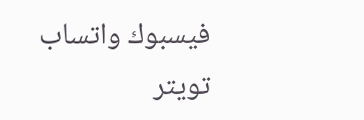فيسبوك واتساب تويتر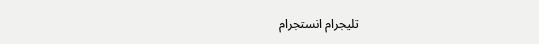تليجرام انستجرام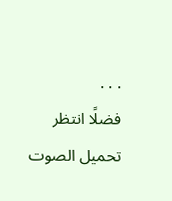. . .
فضلًا انتظر تحميل الصوت